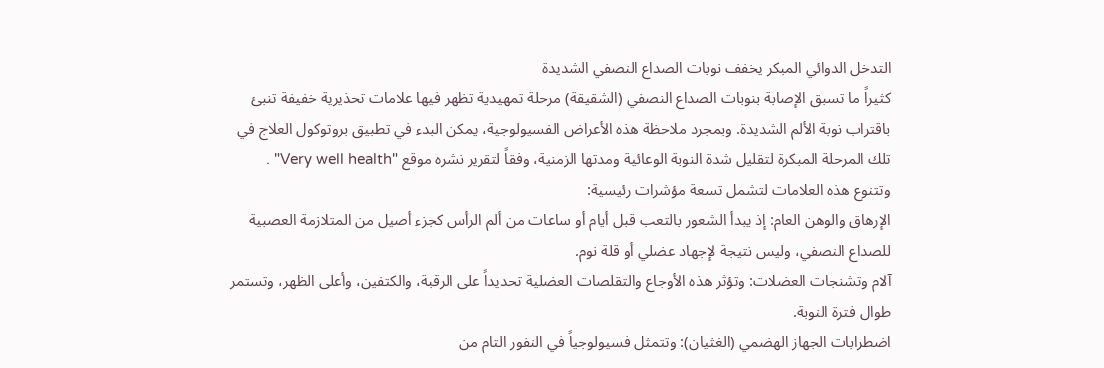التدخل الدوائي المبكر يخفف نوبات الصداع النصفي الشديدة
كثيراً ما تسبق الإصابة بنوبات الصداع النصفي (الشقيقة) مرحلة تمهيدية تظهر فيها علامات تحذيرية خفيفة تنبئ باقتراب نوبة الألم الشديدة. وبمجرد ملاحظة هذه الأعراض الفسيولوجية، يمكن البدء في تطبيق بروتوكول العلاج في تلك المرحلة المبكرة لتقليل شدة النوبة الوعائية ومدتها الزمنية، وفقاً لتقرير نشره موقع "Very well health" .
وتتنوع هذه العلامات لتشمل تسعة مؤشرات رئيسية:
الإرهاق والوهن العام: إذ يبدأ الشعور بالتعب قبل أيام أو ساعات من ألم الرأس كجزء أصيل من المتلازمة العصبية للصداع النصفي، وليس نتيجة لإجهاد عضلي أو قلة نوم.
آلام وتشنجات العضلات: وتؤثر هذه الأوجاع والتقلصات العضلية تحديداً على الرقبة، والكتفين، وأعلى الظهر، وتستمر طوال فترة النوبة.
اضطرابات الجهاز الهضمي (الغثيان): وتتمثل فسيولوجياً في النفور التام من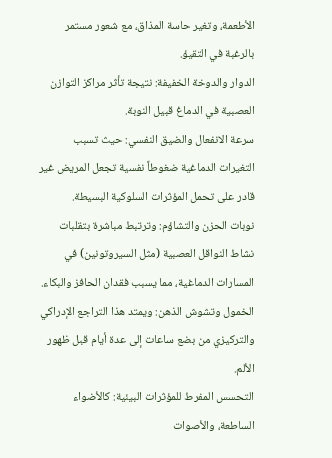الأطعمة، وتغير حاسة المذاق، مع شعور مستمر بالرغبة في التقيؤ.
الدوار والدوخة الخفيفة: نتيجة تأثر مراكز التوازن العصبية في الدماغ قبيل النوبة.
سرعة الانفعال والضيق النفسي: حيث تسبب التغيرات الدماغية ضغوطاً نفسية تجعل المريض غير قادر على تحمل المؤثرات السلوكية البسيطة.
نوبات الحزن والتشاؤم: وترتبط مباشرة بتقلبات نشاط النواقل العصبية (مثل السيروتونين) في المسارات الدماغية، مما يسبب فقدان الحافز والبكاء.
الخمول وتشوش الذهن: ويمتد هذا التراجع الإدراكي والتركيزي من بضع ساعات إلى عدة أيام قبل ظهور الألم.
التحسس المفرط للمؤثرات البيئية: كالأضواء الساطعة، والأصوات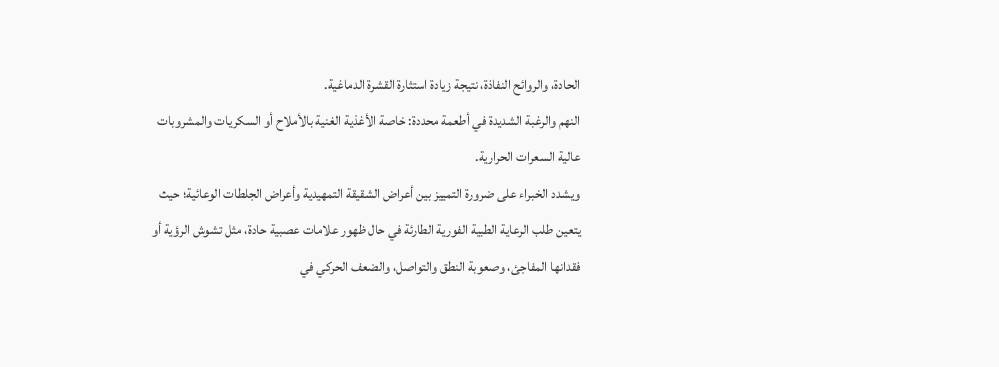الحادة، والروائح النفاذة، نتيجة زيادة استثارة القشرة الدماغية.
النهم والرغبة الشديدة في أطعمة محددة: خاصة الأغذية الغنية بالأملاح أو السكريات والمشروبات عالية السعرات الحرارية.
ويشدد الخبراء على ضرورة التمييز بين أعراض الشقيقة التمهيدية وأعراض الجلطات الوعائية؛ حيث يتعين طلب الرعاية الطبية الفورية الطارئة في حال ظهور علامات عصبية حادة، مثل تشوش الرؤية أو فقدانها المفاجئ، وصعوبة النطق والتواصل، والضعف الحركي في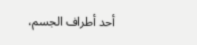أحد أطراف الجسم،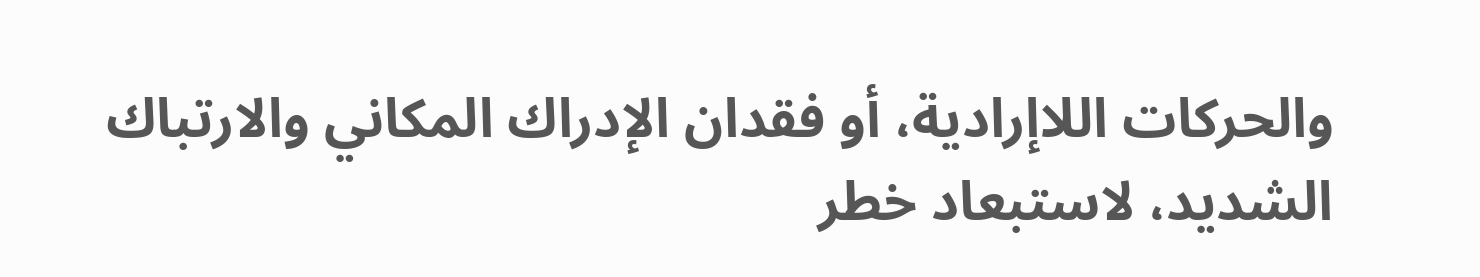والحركات اللاإرادية، أو فقدان الإدراك المكاني والارتباك الشديد، لاستبعاد خطر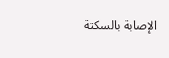الإصابة بالسكتة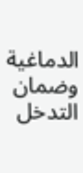الدماغية وضمان التدخل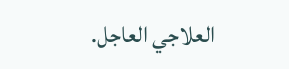العلاجي العاجل.